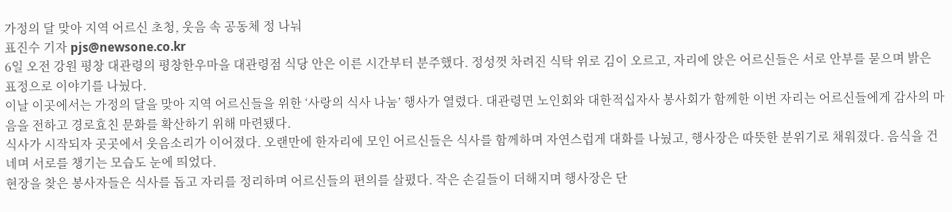가정의 달 맞아 지역 어르신 초청, 웃음 속 공동체 정 나눠
표진수 기자 pjs@newsone.co.kr
6일 오전 강원 평창 대관령의 평창한우마을 대관령점 식당 안은 이른 시간부터 분주했다. 정성껏 차려진 식탁 위로 김이 오르고, 자리에 앉은 어르신들은 서로 안부를 묻으며 밝은 표정으로 이야기를 나눴다.
이날 이곳에서는 가정의 달을 맞아 지역 어르신들을 위한 ‘사랑의 식사 나눔’ 행사가 열렸다. 대관령면 노인회와 대한적십자사 봉사회가 함께한 이번 자리는 어르신들에게 감사의 마음을 전하고 경로효친 문화를 확산하기 위해 마련됐다.
식사가 시작되자 곳곳에서 웃음소리가 이어졌다. 오랜만에 한자리에 모인 어르신들은 식사를 함께하며 자연스럽게 대화를 나눴고, 행사장은 따뜻한 분위기로 채워졌다. 음식을 건네며 서로를 챙기는 모습도 눈에 띄었다.
현장을 찾은 봉사자들은 식사를 돕고 자리를 정리하며 어르신들의 편의를 살폈다. 작은 손길들이 더해지며 행사장은 단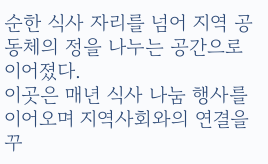순한 식사 자리를 넘어 지역 공동체의 정을 나누는 공간으로 이어졌다.
이곳은 매년 식사 나눔 행사를 이어오며 지역사회와의 연결을 꾸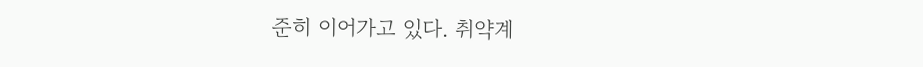준히 이어가고 있다. 취약계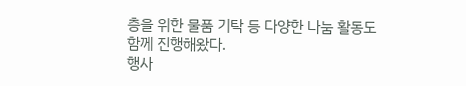층을 위한 물품 기탁 등 다양한 나눔 활동도 함께 진행해왔다.
행사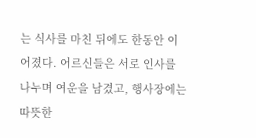는 식사를 마친 뒤에도 한동안 이어졌다. 어르신들은 서로 인사를 나누며 여운을 남겼고, 행사장에는 따뜻한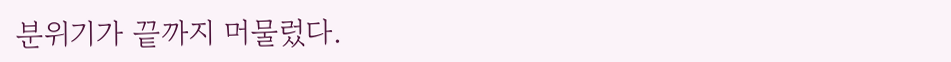분위기가 끝까지 머물렀다.